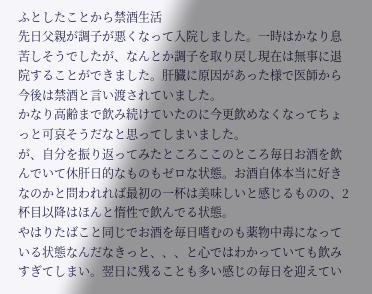ふとしたことから禁酒生活
先日父親が調子が悪くなって入院しました。一時はかなり息苦しそうでしたが、なんとか調子を取り戻し現在は無事に退院することができました。肝臓に原因があった様で医師から今後は禁酒と言い渡されていました。
かなり高齢まで飲み続けていたのに今更飲めなくなってちょっと可哀そうだなと思ってしまいました。
が、自分を振り返ってみたところここのところ毎日お酒を飲んでいて休肝日的なものもゼロな状態。お酒自体本当に好きなのかと問われれば最初の一杯は美味しいと感じるものの、2杯目以降はほんと惰性で飲んでる状態。
やはりたばこと同じでお酒を毎日嗜むのも薬物中毒になっている状態なんだなきっと、、、と心ではわかっていても飲みすぎてしまい。翌日に残ることも多い感じの毎日を迎えてい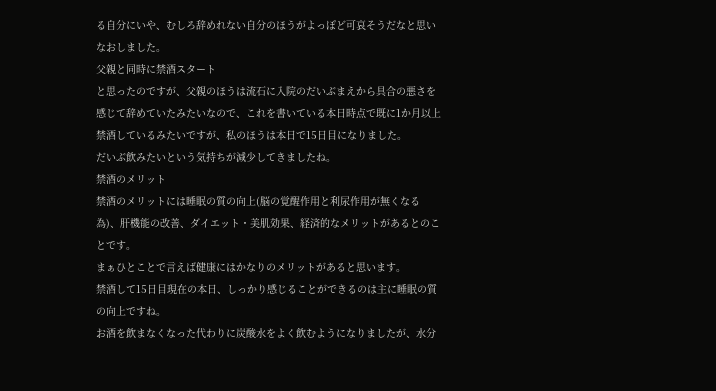る自分にいや、むしろ辞めれない自分のほうがよっぽど可哀そうだなと思いなおしました。
父親と同時に禁酒スタート
と思ったのですが、父親のほうは流石に入院のだいぶまえから具合の悪さを感じて辞めていたみたいなので、これを書いている本日時点で既に1か月以上禁酒しているみたいですが、私のほうは本日で15日目になりました。
だいぶ飲みたいという気持ちが減少してきましたね。
禁酒のメリット
禁酒のメリットには睡眠の質の向上(脳の覚醒作用と利尿作用が無くなる為)、肝機能の改善、ダイエット・美肌効果、経済的なメリットがあるとのことです。
まぁひとことで言えば健康にはかなりのメリットがあると思います。
禁酒して15日目現在の本日、しっかり感じることができるのは主に睡眠の質の向上ですね。
お酒を飲まなくなった代わりに炭酸水をよく飲むようになりましたが、水分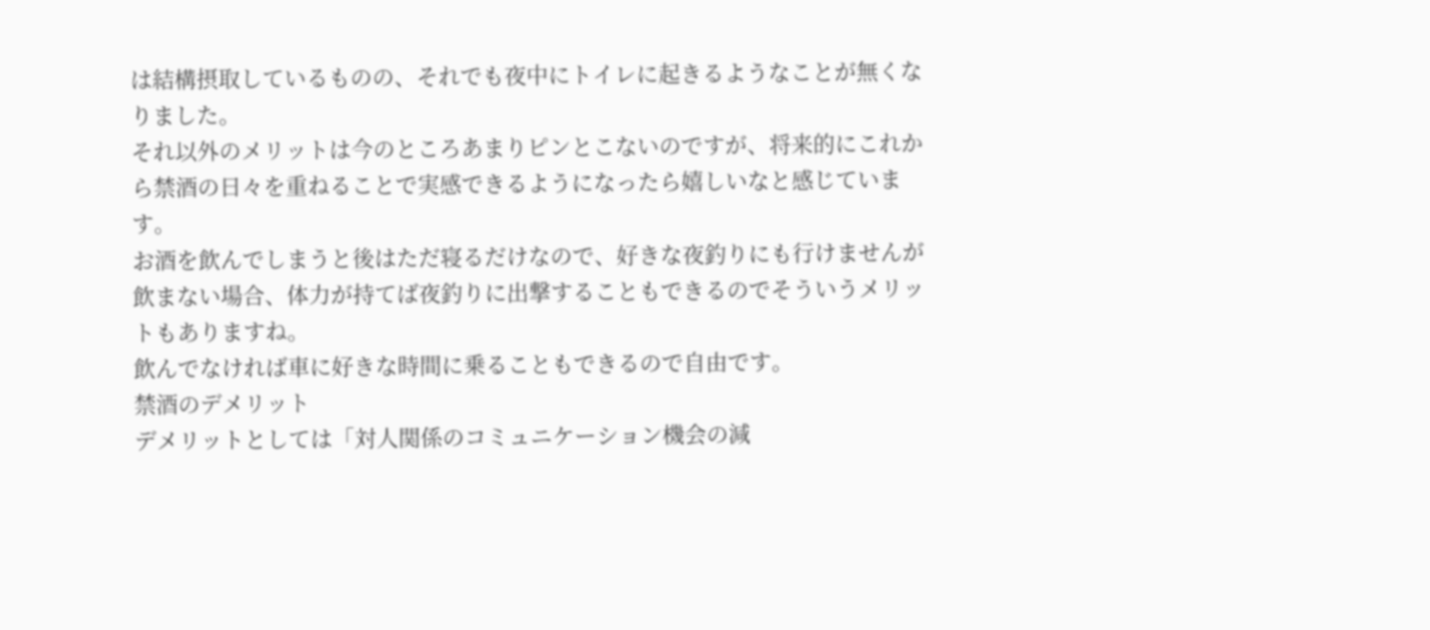は結構摂取しているものの、それでも夜中にトイレに起きるようなことが無くなりました。
それ以外のメリットは今のところあまりピンとこないのですが、将来的にこれから禁酒の日々を重ねることで実感できるようになったら嬉しいなと感じています。
お酒を飲んでしまうと後はただ寝るだけなので、好きな夜釣りにも行けませんが飲まない場合、体力が持てば夜釣りに出撃することもできるのでそういうメリットもありますね。
飲んでなければ車に好きな時間に乗ることもできるので自由です。
禁酒のデメリット
デメリットとしては「対人関係のコミュニケーション機会の減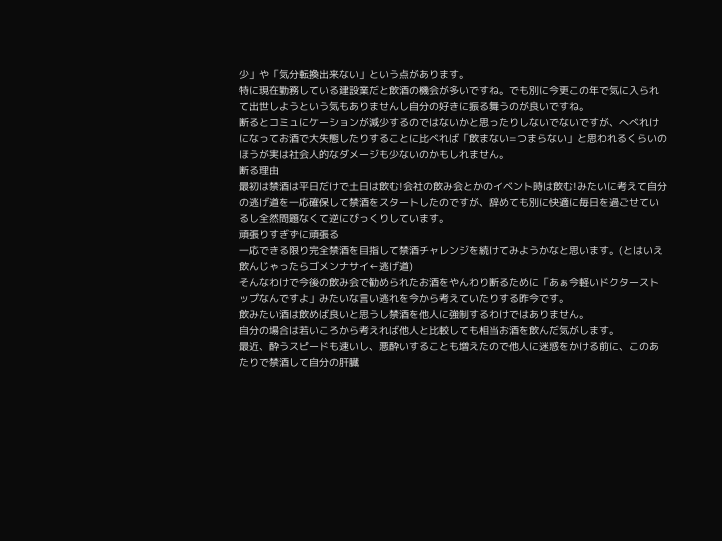少」や「気分転換出来ない」という点があります。
特に現在勤務している建設業だと飲酒の機会が多いですね。でも別に今更この年で気に入られて出世しようという気もありませんし自分の好きに振る舞うのが良いですね。
断るとコミュにケーションが減少するのではないかと思ったりしないでないですが、へべれけになってお酒で大失態したりすることに比べれば「飲まない=つまらない」と思われるくらいのほうが実は社会人的なダメージも少ないのかもしれません。
断る理由
最初は禁酒は平日だけで土日は飲む!会社の飲み会とかのイベント時は飲む!みたいに考えて自分の逃げ道を一応確保して禁酒をスタートしたのですが、辞めても別に快適に毎日を過ごせているし全然問題なくて逆にびっくりしています。
頑張りすぎずに頑張る
一応できる限り完全禁酒を目指して禁酒チャレンジを続けてみようかなと思います。(とはいえ飲んじゃったらゴメンナサイ←逃げ道)
そんなわけで今後の飲み会で勧められたお酒をやんわり断るために「あぁ今軽いドクターストップなんですよ」みたいな言い逃れを今から考えていたりする昨今です。
飲みたい酒は飲めば良いと思うし禁酒を他人に強制するわけではありません。
自分の場合は若いころから考えれば他人と比較しても相当お酒を飲んだ気がします。
最近、酔うスピードも速いし、悪酔いすることも増えたので他人に迷惑をかける前に、このあたりで禁酒して自分の肝臓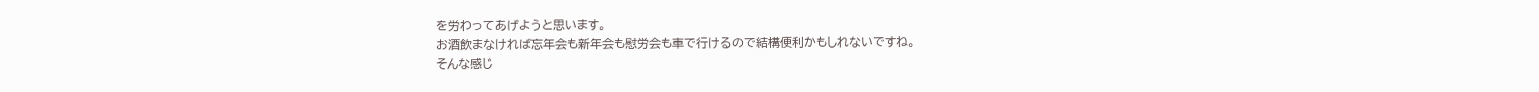を労わってあげようと思います。
お酒飲まなければ忘年会も新年会も慰労会も車で行けるので結構便利かもしれないですね。
そんな感じ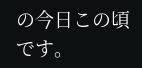の今日この頃です。